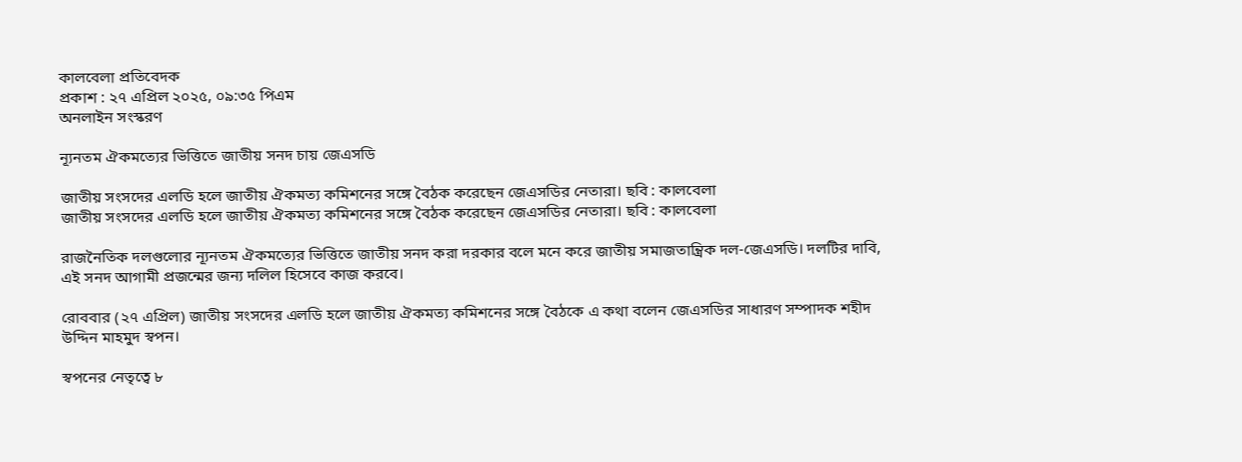কালবেলা প্রতিবেদক
প্রকাশ : ২৭ এপ্রিল ২০২৫, ০৯:৩৫ পিএম
অনলাইন সংস্করণ

ন্যূনতম ঐকমত্যের ভিত্তিতে জাতীয় সনদ চায় জেএসডি

জাতীয় সংসদের এলডি হলে জাতীয় ঐকমত্য কমিশনের সঙ্গে বৈঠক করেছেন জেএসডির নেতারা। ছবি : কালবেলা
জাতীয় সংসদের এলডি হলে জাতীয় ঐকমত্য কমিশনের সঙ্গে বৈঠক করেছেন জেএসডির নেতারা। ছবি : কালবেলা

রাজনৈতিক দলগুলোর ন্যূনতম ঐকমত্যের ভিত্তিতে জাতীয় সনদ করা দরকার বলে মনে করে জাতীয় সমাজতান্ত্রিক দল-জেএসডি। দলটির দাবি, এই সনদ আগামী প্রজন্মের জন্য দলিল হিসেবে কাজ করবে।

রোববার (২৭ এপ্রিল) জাতীয় সংসদের এলডি হলে জাতীয় ঐকমত্য কমিশনের সঙ্গে বৈঠকে এ কথা বলেন জেএসডির সাধারণ সম্পাদক শহীদ উদ্দিন মাহমুদ স্বপন।

স্বপনের নেতৃত্বে ৮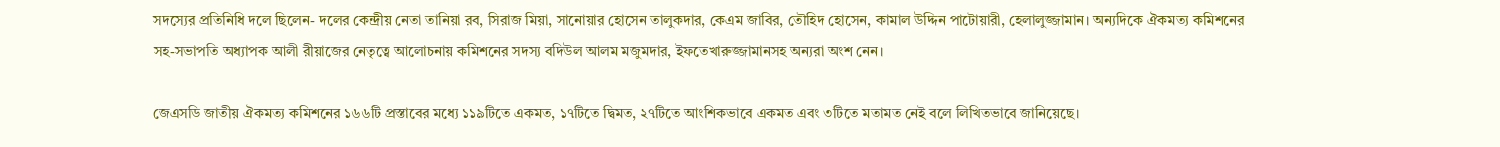সদস্যের প্রতিনিধি দলে ছিলেন- দলের কেন্দ্রীয় নেতা তানিয়া রব, সিরাজ মিয়া, সানোয়ার হোসেন তালুকদার, কেএম জাবির, তৌহিদ হোসেন, কামাল উদ্দিন পাটোয়ারী, হেলালুজ্জামান। অন্যদিকে ঐকমত্য কমিশনের সহ-সভাপতি অধ্যাপক আলী রীয়াজের নেতৃত্বে আলোচনায় কমিশনের সদস্য বদিউল আলম মজুমদার, ইফতেখারুজ্জামানসহ অন্যরা অংশ নেন।

জেএসডি জাতীয় ঐকমত্য কমিশনের ১৬৬টি প্রস্তাবের মধ্যে ১১৯টিতে একমত, ১৭টিতে দ্বিমত, ২৭টিতে আংশিকভাবে একমত এবং ৩টিতে মতামত নেই বলে লিখিতভাবে জানিয়েছে।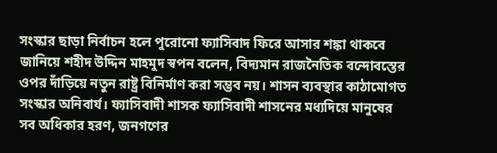সংস্কার ছাড়া নির্বাচন হলে পুরোনো ফ্যাসিবাদ ফিরে আসার শঙ্কা থাকবে জানিয়ে শহীদ উদ্দিন মাহমুদ স্বপন বলেন, বিদ্যমান রাজনৈতিক বন্দোবস্তের ওপর দাঁড়িয়ে নতুন রাষ্ট্র বিনির্মাণ করা সম্ভব নয়। শাসন ব্যবস্থার কাঠামোগত সংস্কার অনিবার্য। ফ্যাসিবাদী শাসক ফ্যাসিবাদী শাসনের মধ্যদিয়ে মানুষের সব অধিকার হরণ, জনগণের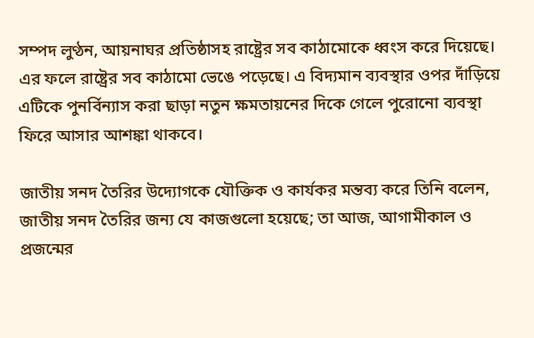সম্পদ লুণ্ঠন, আয়নাঘর প্রতিষ্ঠাসহ রাষ্ট্রের সব কাঠামোকে ধ্বংস করে দিয়েছে। এর ফলে রাষ্ট্রের সব কাঠামো ভেঙে পড়েছে। এ বিদ্যমান ব্যবস্থার ওপর দাঁড়িয়ে এটিকে পুনর্বিন্যাস করা ছাড়া নতুন ক্ষমতায়নের দিকে গেলে পুরোনো ব্যবস্থা ফিরে আসার আশঙ্কা থাকবে।

জাতীয় সনদ তৈরির উদ্যোগকে যৌক্তিক ও কার্যকর মন্তব্য করে তিনি বলেন, জাতীয় সনদ তৈরির জন্য যে কাজগুলো হয়েছে; তা আজ, আগামীকাল ও প্রজন্মের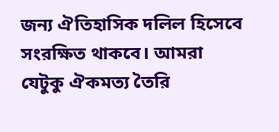জন্য ঐতিহাসিক দলিল হিসেবে সংরক্ষিত থাকবে। আমরা যেটুকু ঐকমত্য তৈরি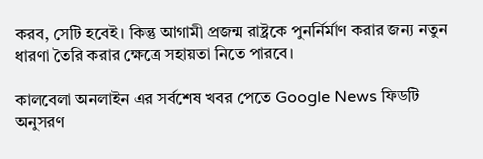করব, সেটি হবেই। কিন্তু আগামী প্রজন্ম রাষ্ট্রকে পুনর্নির্মাণ করার জন্য নতুন ধারণা তৈরি করার ক্ষেত্রে সহায়তা নিতে পারবে।

কালবেলা অনলাইন এর সর্বশেষ খবর পেতে Google News ফিডটি অনুসরণ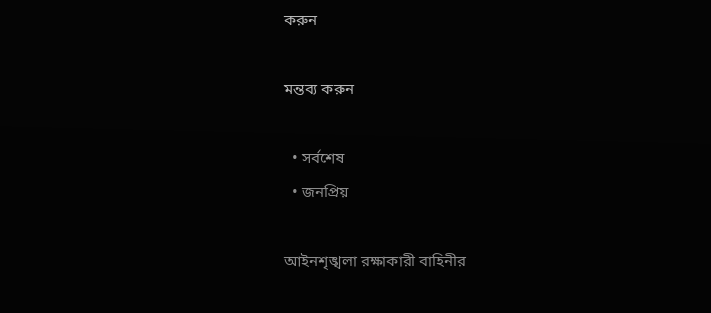করুন

মন্তব্য করুন

  • সর্বশেষ
  • জনপ্রিয়

আইনশৃঙ্খলা রক্ষাকারী বাহিনীর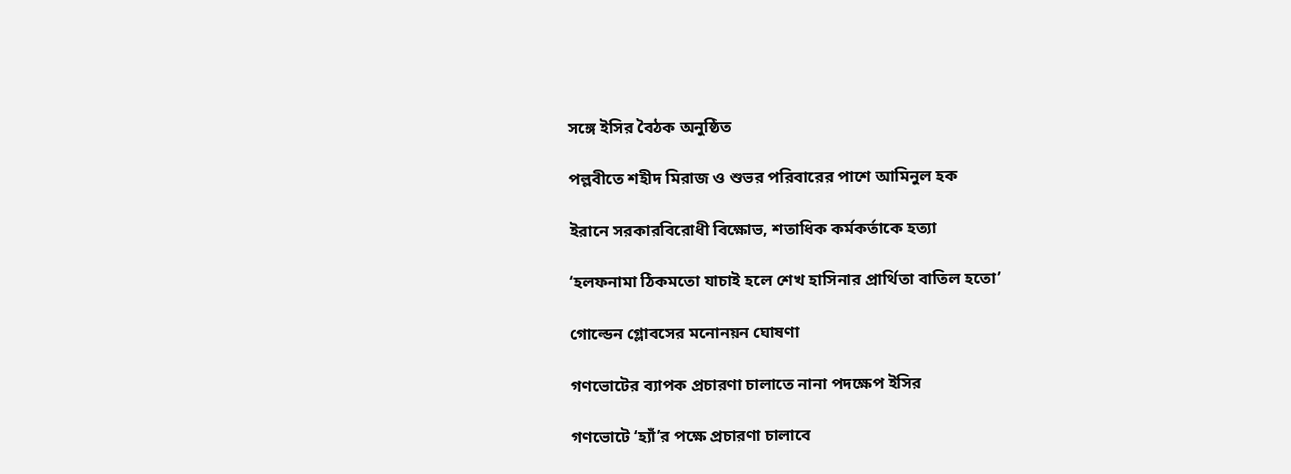সঙ্গে ইসির বৈঠক অনুষ্ঠিত

পল্লবীতে শহীদ মিরাজ ও শুভর পরিবারের পাশে আমিনুল হক

ইরানে সরকারবিরোধী বিক্ষোভ, শতাধিক কর্মকর্তাকে হত্যা

‘হলফনামা ঠিকমতো যাচাই হলে শেখ হাসিনার প্রার্থিতা বাতিল হতো’

গোল্ডেন গ্লোবসের মনোনয়ন ঘোষণা

গণভোটের ব্যাপক প্রচারণা চালাতে নানা পদক্ষেপ ইসির

গণভোটে ‘হ্যাঁ’র পক্ষে প্রচারণা চালাবে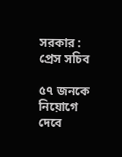সরকার : প্রেস সচিব

৫৭ জনকে নিয়োগে দেবে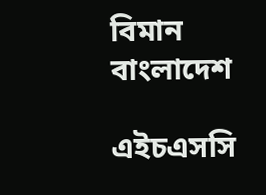বিমান বাংলাদেশ

এইচএসসি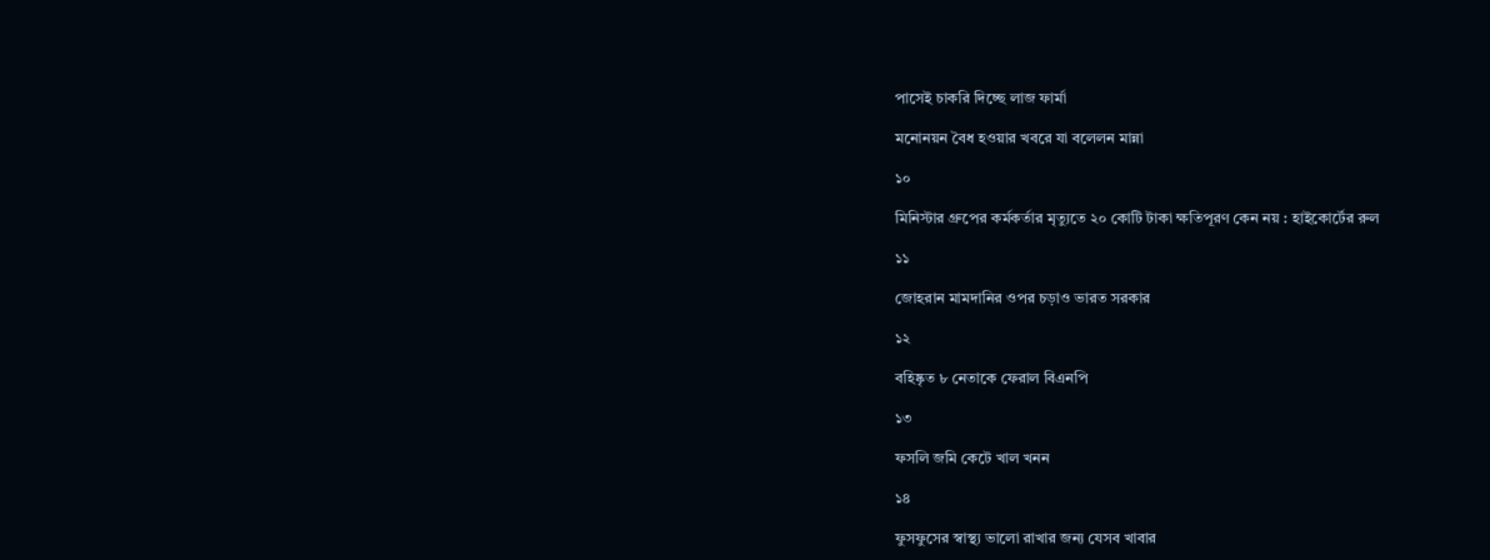পাসেই চাকরি দিচ্ছে লাজ ফার্মা

মনোনয়ন বৈধ হওয়ার খবরে যা বলেলন মান্না

১০

মিনিস্টার গ্রুপের কর্মকর্তার মৃত্যুতে ২০ কোটি টাকা ক্ষতিপূরণ কেন নয় : হাইকোর্টের রুল

১১

জোহরান মামদানির ওপর চড়াও ভারত সরকার

১২

বহিষ্কৃত ৮ নেতাকে ফেরাল বিএনপি

১৩

ফসলি জমি কেটে খাল খনন

১৪

ফুসফুসের স্বাস্থ্য ভালো রাখার জন্য যেসব খাবার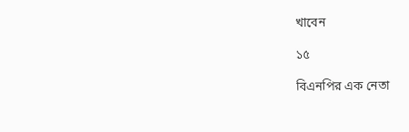খাবেন

১৫

বিএনপির এক নেতা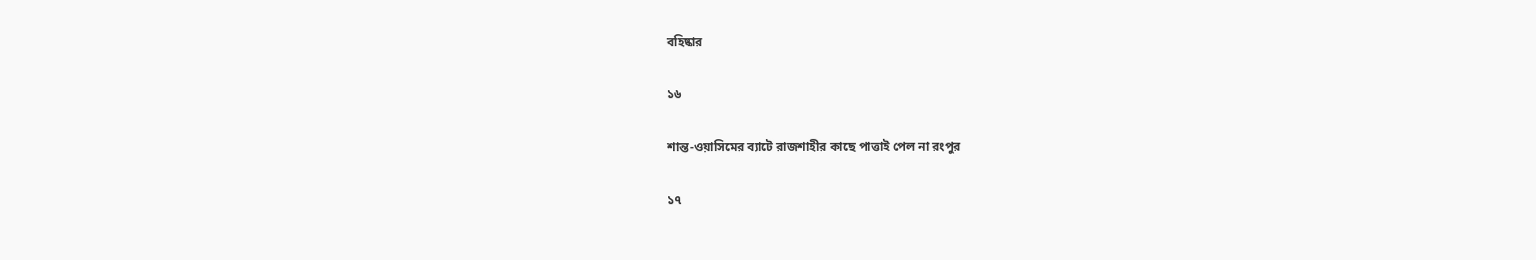বহিষ্কার

১৬

শান্ত-ওয়াসিমের ব্যাটে রাজশাহীর কাছে পাত্তাই পেল না রংপুর

১৭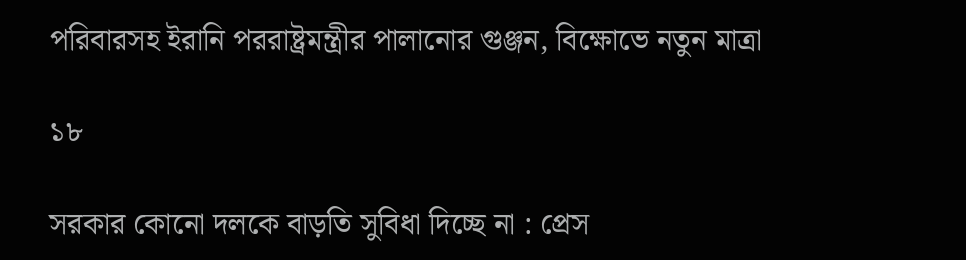পরিবারসহ ইরানি পররাষ্ট্রমন্ত্রীর পালানোর গুঞ্জন, বিক্ষোভে নতুন মাত্রা

১৮

সরকার কোনো দলকে বাড়তি সুবিধা দিচ্ছে না : প্রেস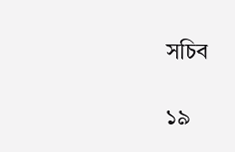সচিব

১৯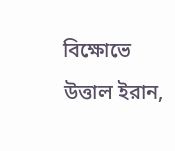বিক্ষোভে উত্তাল ইরান,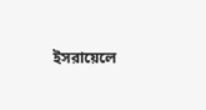ইসরায়েলে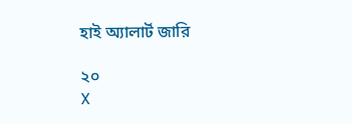হাই অ্যালার্ট জারি

২০
X